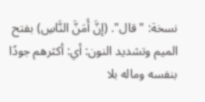نسخة: "قال". (إنَّ أَمَنَّ النَّاسِ) بفتح الميم وتشديد النون: أي: أكثرهم جودًا بنفسه وماله بلا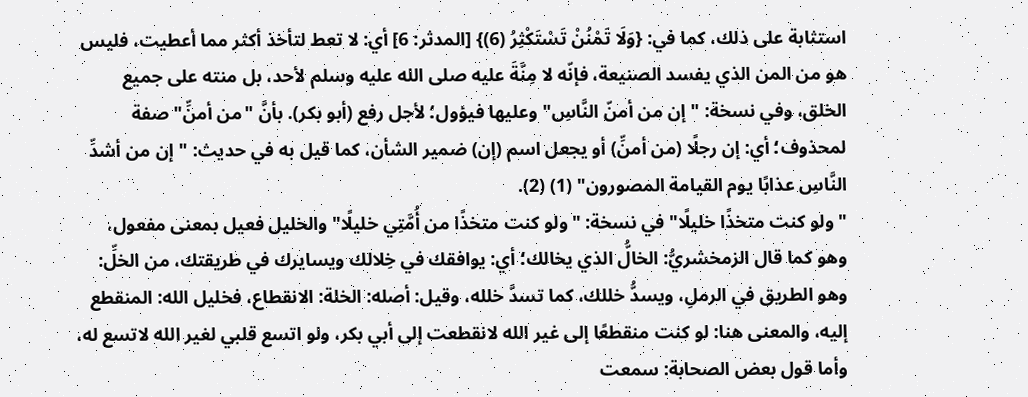استثابة على ذلك، كما في: {وَلَا تَمْنُنْ تَسْتَكْثِرُ (6)} [المدثر: 6] أي: لا تعط لتأخذ أكثر مما أعطيت، فليس هو من المن الذي يفسد الصنيعة، فإنّه لا مِنَّةَ عليه صلى الله عليه وسلم لأحد، بل منته على جميع الخلق، وفي نسخة: "إن من أمنّ النَّاسِ" وعليها فيؤول؛ لأجل رفع (أبو بكر). بأنَّ "من أمنِّ" صفة لمحذوف؛ أي: إن رجلًا (من أمنِّ) أو يجعل اسم (إن) ضمير الشأن، كما قيل به في حديث: "إن من أشدِّ النَّاسِ عذابًا يوم القيامة المصورون" (1) (2).
"ولو كنت متخذًا خليلًا" في نسخة: "ولو كنت متخذًا من أُمَّتِي خليلًا" والخليل فعيل بمعنى مفعول، وهو كما قال الزمخشريُّ: الخالُّ الذي يخالك؛ أي: يوافقك في خِلالك ويسايرك في طريقتك، من الخلِّ: وهو الطريق في الرملِ، ويسدُّ خللك، كما تسدَّ خلله، وقيل: أصله: الخلة: الانقطاع، فخليل الله: المنقطع إليه، والمعنى هنا: لو كنت منقطعًا إلى غير الله لانقطعت إلى أبي بكر، ولو اتسع قلبي لغير الله لاتسع له، وأما قول بعض الصحابة: سمعت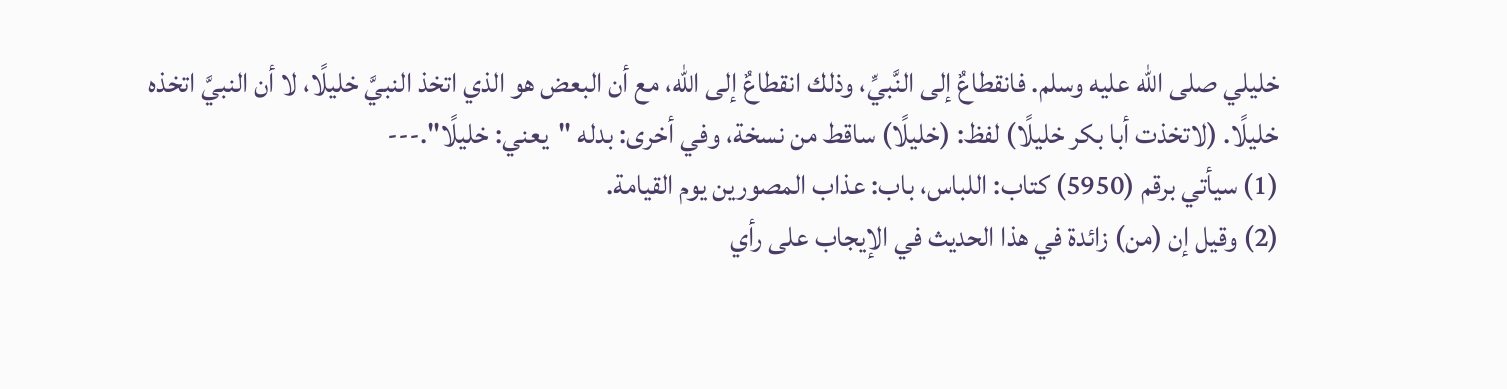خليلي صلى الله عليه وسلم. فانقطاعٌ إلى النَّبيِّ، وذلك انقطاعٌ إلى الله، مع أن البعض هو الذي اتخذ النبيَّ خليلًا، لا أن النبيَّ اتخذه خليلًا. (لاتخذت أبا بكر خليلًا) لفظ: (خليلًا) ساقط من نسخة، وفي أخرى: بدله "يعني: خليلًا".---
(1) سيأتي برقم (5950) كتاب: اللباس، باب: عذاب المصورين يوم القيامة.
(2) وقيل إن (من) زائدة في هذا الحديث في الإيجاب على رأي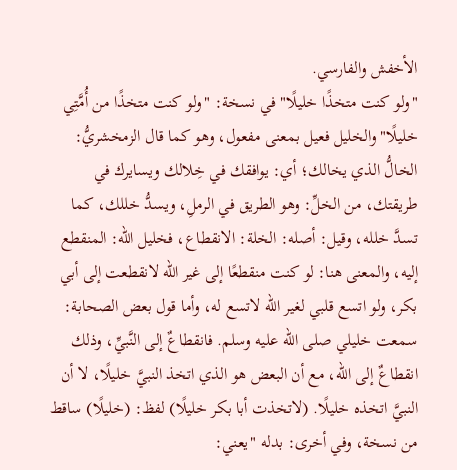الأخفش والفارسي.
"ولو كنت متخذًا خليلًا" في نسخة: "ولو كنت متخذًا من أُمَّتِي خليلًا" والخليل فعيل بمعنى مفعول، وهو كما قال الزمخشريُّ: الخالُّ الذي يخالك؛ أي: يوافقك في خِلالك ويسايرك في طريقتك، من الخلِّ: وهو الطريق في الرملِ، ويسدُّ خللك، كما تسدَّ خلله، وقيل: أصله: الخلة: الانقطاع، فخليل الله: المنقطع إليه، والمعنى هنا: لو كنت منقطعًا إلى غير الله لانقطعت إلى أبي بكر، ولو اتسع قلبي لغير الله لاتسع له، وأما قول بعض الصحابة: سمعت خليلي صلى الله عليه وسلم. فانقطاعٌ إلى النَّبيِّ، وذلك انقطاعٌ إلى الله، مع أن البعض هو الذي اتخذ النبيَّ خليلًا، لا أن النبيَّ اتخذه خليلًا. (لاتخذت أبا بكر خليلًا) لفظ: (خليلًا) ساقط من نسخة، وفي أخرى: بدله "يعني: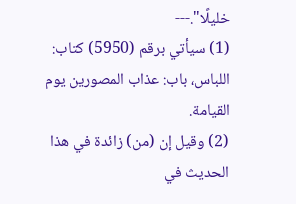خليلًا".---
(1) سيأتي برقم (5950) كتاب: اللباس، باب: عذاب المصورين يوم القيامة.
(2) وقيل إن (من) زائدة في هذا الحديث في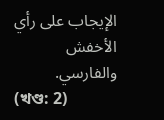الإيجاب على رأي الأخفش والفارسي.
(খণ্ড: 2)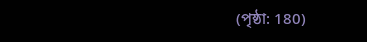(পৃষ্ঠা: 180)